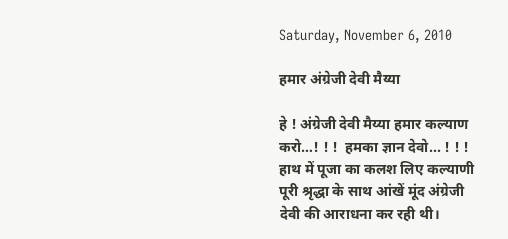Saturday, November 6, 2010

हमार अंग्रेजी देवी मैय्या

हे ! अंग्रेजी देवी मैय्या हमार कल्याण करो…! ! !  हमका ज्ञान देवो... ! ! ! हाथ में पूजा का कलश लिए कल्याणी पूरी श्रृद्धा के साथ आंखें मूंद अंग्रेजी देवी की आराधना कर रही थी।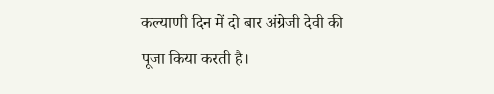कल्याणी दिन में दो बार अंग्रेजी देवी की पूजा किया करती है।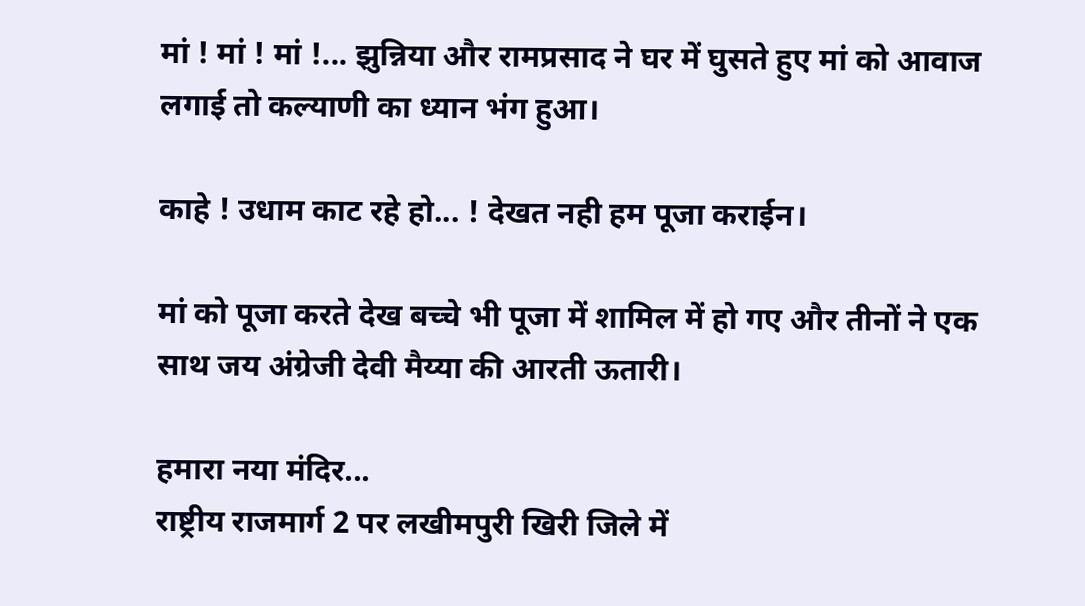मां ! मां ! मां !... झुन्निया और रामप्रसाद ने घर में घुसते हुए मां को आवाज लगाई तो कल्याणी का ध्यान भंग हुआ।

काहे ! उधाम काट रहे हो... ! देखत नही हम पूजा कराईन।

मां को पूजा करते देख बच्चे भी पूजा में शामिल में हो गए और तीनों ने एक साथ जय अंग्रेजी देवी मैय्या की आरती ऊतारी।

हमारा नया मंदिर...
राष्ट्रीय राजमार्ग 2 पर लखीमपुरी खिरी जिले में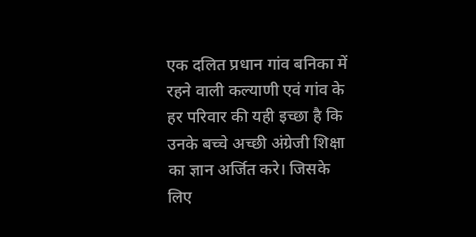एक दलित प्रधान गांव बनिका में रहने वाली कल्याणी एवं गांव के हर परिवार की यही इच्छा है कि उनके बच्चे अच्छी अंग्रेजी शिक्षा का ज्ञान अर्जित करे। जिसके लिए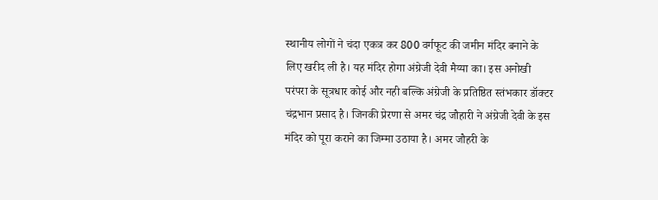स्थानीय लोगों ने चंदा एकत्र कर 800 वर्गफूट की जमीन मंदिर बनाने के लिए खरीद ली है। यह मंदिर होगा अंग्रेजी देवी मैय्या का। इस अनोखी परंपरा के सूत्रधार कोई और नही बल्कि अंग्रेजी के प्रतिष्ठित स्तंभकार डॉक्टर चंद्रभान प्रसाद है। जिनकी प्रेरणा से अमर चंद्र जौहारी ने अंग्रेजी देवी के इस मंदिर को पूरा कराने का जिम्मा उठाया है। अमर जौहरी के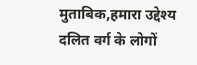मुताबिक,हमारा उद्देश्य दलित वर्ग के लोगों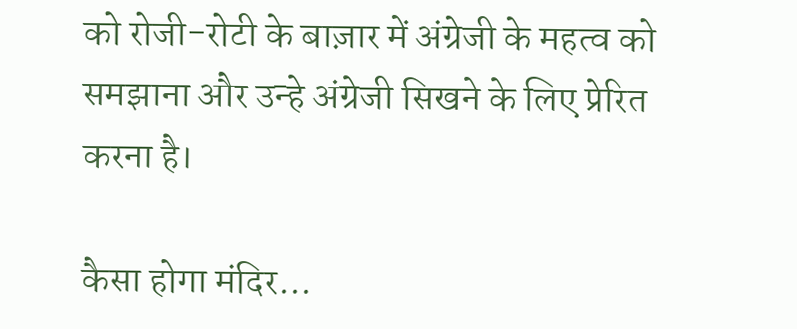को रोजी-रोटी के बाज़ार में अंग्रेजी के महत्व को समझाना और उन्हे अंग्रेजी सिखने के लिए प्रेरित करना है।

कैसा होगा मंदिर...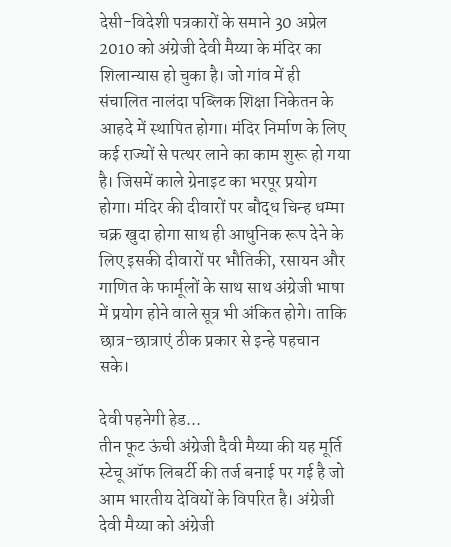देसी-विदेशी पत्रकारों के समाने 30 अप्रेल 2010 को अंग्रेजी देवी मैय्या के मंदिर का शिलान्यास हो चुका है। जो गांव में ही संचालित नालंदा पब्लिक शिक्षा निकेतन के आहदे में स्थापित होगा। मंदिर निर्माण के लिए कई राज्यों से पत्थर लाने का काम शुरू हो गया है। जिसमें काले ग्रेनाइट का भरपूर प्रयोग होगा। मंदिर की दीवारों पर बौद्ध चिन्ह धम्मा चक्र खुदा होगा साथ ही आधुनिक रूप देने के लिए इसकी दीवारों पर भौतिकी, रसायन और गाणित के फार्मूलों के साथ साथ अंग्रेजी भाषा में प्रयोग होने वाले सूत्र भी अंकित होगे। ताकि छात्र-छात्राएं ठीक प्रकार से इन्हे पहचान सके।

देवी पहनेगी हेड...
तीन फूट ऊंची अंग्रेजी दैवी मैय्या की यह मूर्ति स्टेचू ऑफ लिबर्टी की तर्ज बनाई पर गई है जो आम भारतीय देवियों के विपरित है। अंग्रेजी देवी मैय्या को अंग्रेजी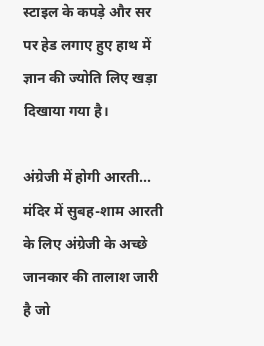स्टाइल के कपड़े और सर पर हेड लगाए हुए हाथ में ज्ञान की ज्योति लिए खड़ा दिखाया गया है।

अंग्रेजी में होगी आरती...
मंदिर में सुबह-शाम आरती के लिए अंग्रेजी के अच्छे जानकार की तालाश जारी है जो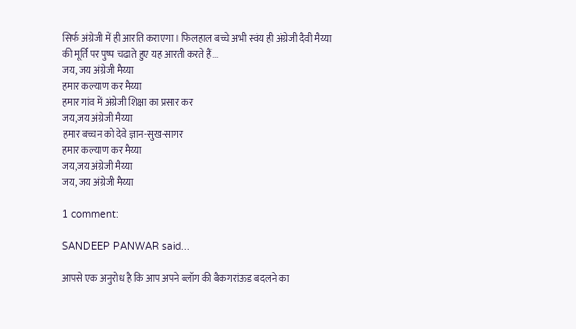सिर्फ अंग्रेजी में ही आरति कराएगा। फिलहाल बच्चे अभी स्वंय ही अंग्रेजी दैवी मैय्या की मूर्ति पर पुष्प चढाते हुए यह आरती करते हैं...
जय, जय अंग्रेजी मैय्या
हमार कल्याण कर मैय्या
हमार गांव में अंग्रेजी शिक्षा का प्रसार कर
जय,जय अंग्रेजी मैय्या
हमार बच्चन को देवे ज्ञान-सुख-सागर
हमार कल्याण कर मैय्या
जय,जय अंग्रेजी मैय्या
जय, जय अंग्रेजी मैय्या

1 comment:

SANDEEP PANWAR said...

आपसे एक अनुरोध है कि आप अपने ब्लॉग की बैकगरांऊड बदलने का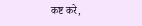कष्ट करे,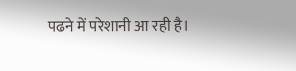पढने में परेशानी आ रही है।